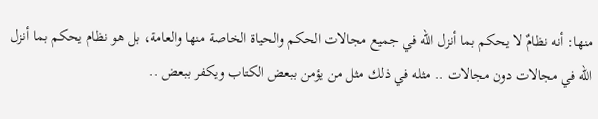منها: أنه نظامٌ لا يحكم بما أنزل الله في جميع مجالات الحكم والحياة الخاصة منها والعامة، بل هو نظام يحكم بما أنزل الله في مجالات دون مجالات .. مثله في ذلك مثل من يؤمن ببعض الكتاب ويكفر ببعض ..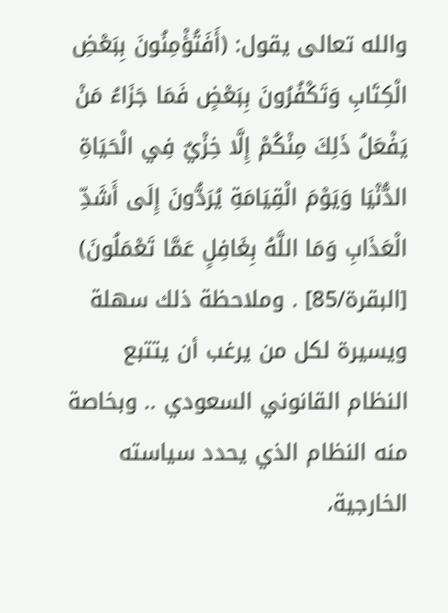والله تعالى يقول: (أَفَتُؤْمِنُونَ بِبَعْضِ الْكِتَابِ وَتَكْفُرُونَ بِبَعْضٍ فَمَا جَزَاءُ مَنْ يَفْعَلُ ذَلِكَ مِنْكُمْ إِلَّا خِزْيٌ فِي الْحَيَاةِ الدُّنْيَا وَيَوْمَ الْقِيَامَةِ يُرَدُّونَ إِلَى أَشَدِّ الْعَذَابِ وَمَا اللَّهُ بِغَافِلٍ عَمَّا تَعْمَلُونَ) [البقرة/85] . وملاحظة ذلك سهلة ويسيرة لكل من يرغب أن يتتبع النظام القانوني السعودي .. وبخاصة منه النظام الذي يحدد سياسته الخارجية،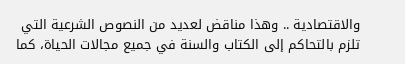والاقتصادية .. وهذا مناقض لعديد من النصوص الشرعية التي تلزم بالتحاكم إلى الكتاب والسنة في جميع مجالات الحياة، كما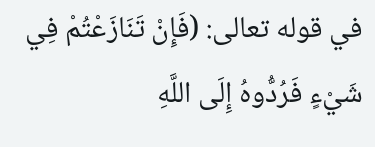في قوله تعالى: (فَإِنْ تَنَازَعْتُمْ فِي شَيْءٍ فَرُدُّوهُ إِلَى اللَّهِ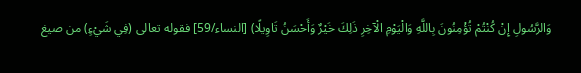وَالرَّسُولِ إِنْ كُنْتُمْ تُؤْمِنُونَ بِاللَّهِ وَالْيَوْمِ الْآخِرِ ذَلِكَ خَيْرٌ وَأَحْسَنُ تَاوِيلًا) [النساء/59] فقوله تعالى (فِي شَيْءٍ) من صيغ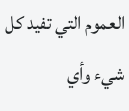العموم التي تفيد كل شيء وأي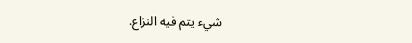شيء يتم فيه النزاع.